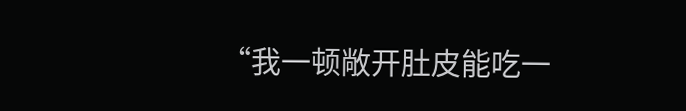“我一顿敞开肚皮能吃一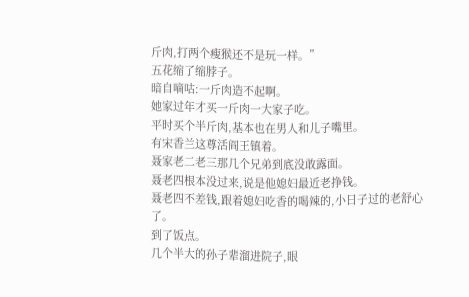斤肉,打两个瘦猴还不是玩一样。”
五花缩了缩脖子。
暗自嘀咕:一斤肉造不起啊。
她家过年才买一斤肉一大家子吃。
平时买个半斤肉,基本也在男人和儿子嘴里。
有宋香兰这尊活阎王镇着。
聂家老二老三那几个兄弟到底没敢露面。
聂老四根本没过来,说是他媳妇最近老挣钱。
聂老四不差钱,跟着媳妇吃香的喝辣的,小日子过的老舒心了。
到了饭点。
几个半大的孙子辈溜进院子,眼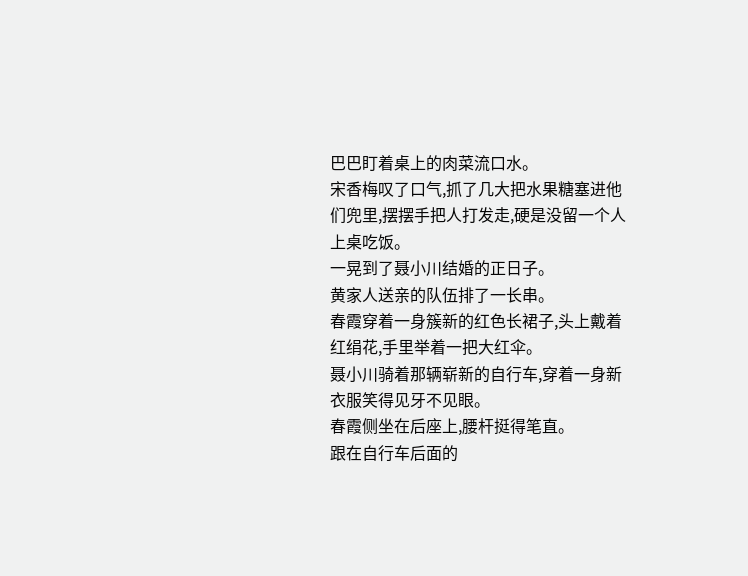巴巴盯着桌上的肉菜流口水。
宋香梅叹了口气,抓了几大把水果糖塞进他们兜里,摆摆手把人打发走,硬是没留一个人上桌吃饭。
一晃到了聂小川结婚的正日子。
黄家人送亲的队伍排了一长串。
春霞穿着一身簇新的红色长裙子,头上戴着红绢花,手里举着一把大红伞。
聂小川骑着那辆崭新的自行车,穿着一身新衣服笑得见牙不见眼。
春霞侧坐在后座上,腰杆挺得笔直。
跟在自行车后面的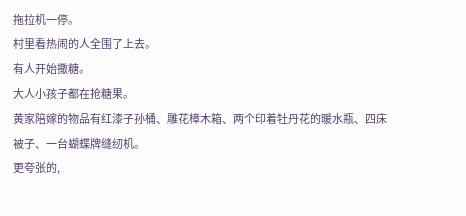拖拉机一停。
村里看热闹的人全围了上去。
有人开始撒糖。
大人小孩子都在抢糖果。
黄家陪嫁的物品有红漆子孙桶、雕花樟木箱、两个印着牡丹花的暖水瓶、四床被子、一台蝴蝶牌缝纫机。
更夸张的,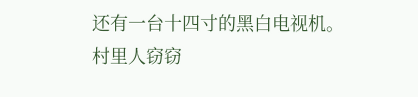还有一台十四寸的黑白电视机。
村里人窃窃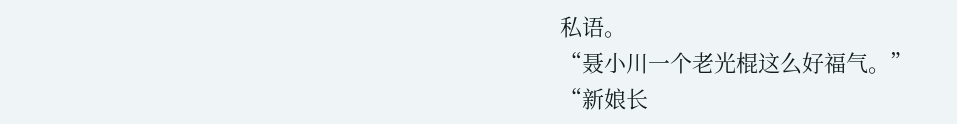私语。
“聂小川一个老光棍这么好福气。”
“新娘长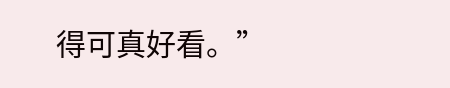得可真好看。”